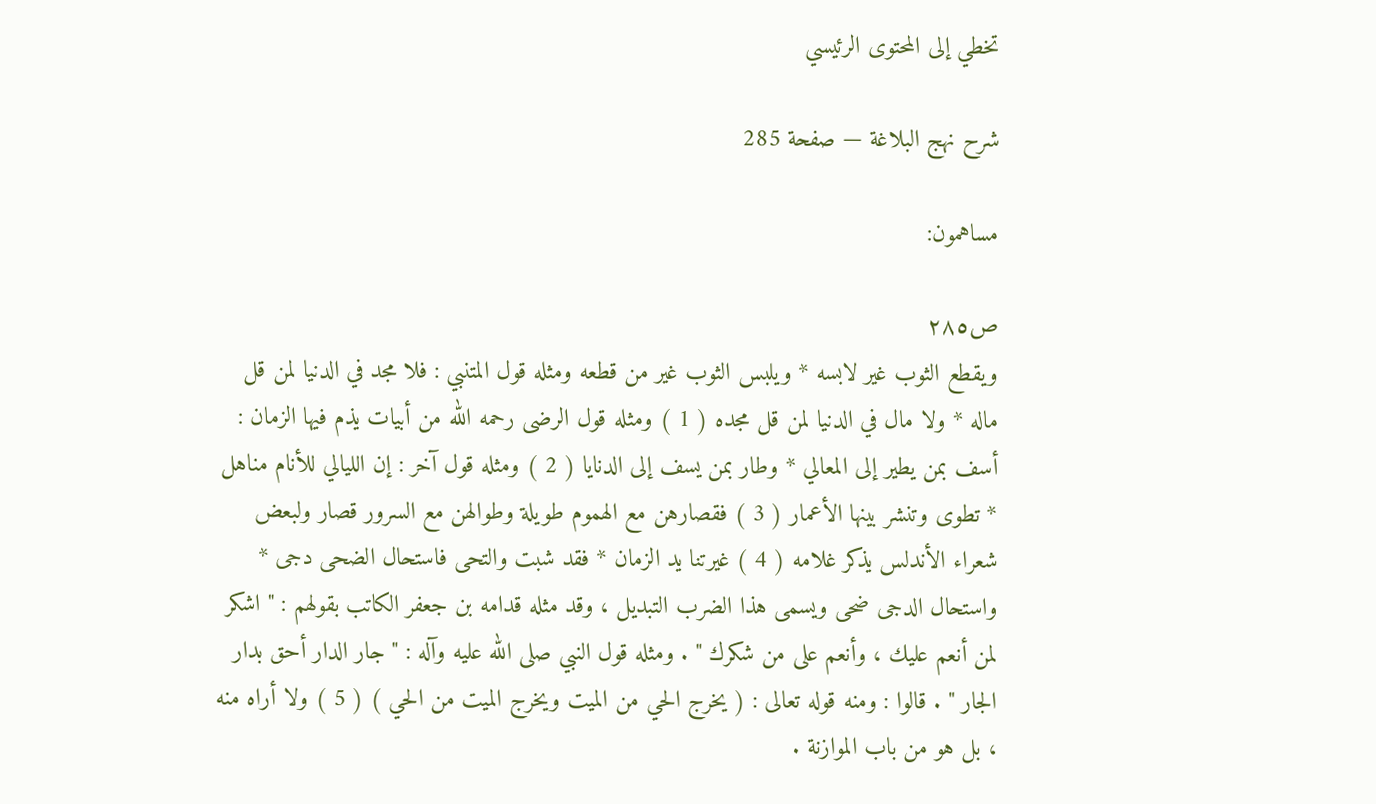تخطي إلى المحتوى الرئيسي

شرح نهج البلاغة — صفحة 285

مساهمون:

ص٢٨٥
ويقطع الثوب غير لابسه * ويلبس الثوب غير من قطعه ومثله قول المتنبي : فلا مجد في الدنيا لمن قل ماله * ولا مال في الدنيا لمن قل مجده ( 1 ) ومثله قول الرضى رحمه الله من أبيات يذم فيها الزمان : أسف بمن يطير إلى المعالي * وطار بمن يسف إلى الدنايا ( 2 ) ومثله قول آخر : إن الليالي للأنام مناهل * تطوى وتنشر بينها الأعمار ( 3 ) فقصارهن مع الهموم طويلة وطوالهن مع السرور قصار ولبعض شعراء الأندلس يذكر غلامه ( 4 ) غيرتنا يد الزمان * فقد شبت والتحى فاستحال الضحى دجى * واستحال الدجى ضحى ويسمى هذا الضرب التبديل ، وقد مثله قدامه بن جعفر الكاتب بقولهم : " اشكر لمن أنعم عليك ، وأنعم على من شكرك " . ومثله قول النبي صلى الله عليه وآله : " جار الدار أحق بدار الجار " . قالوا : ومنه قوله تعالى : ( يخرج الحي من الميت ويخرج الميت من الحي ) ( 5 ) ولا أراه منه ، بل هو من باب الموازنة .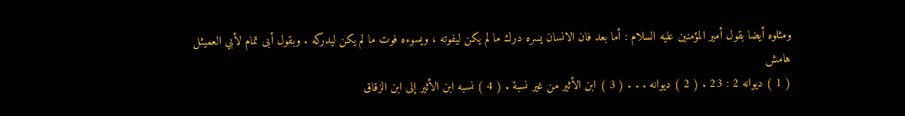ومثلوه أيضا بقول أمير المؤمنين عليه السلام : أما بعد فان الانسان يسره درك ما لم يكن ليفوته ، ويسوءه فوت ما لم يكن ليدركه . وبقول أبى تمام لأبي العميثل
هامش
( 1 ) ديوانه 2 : 23 . ( 2 ) ديوانه . . . ( 3 ) ابن الأثير من غير نسبة . ( 4 ) نسبه ابن الأثير إلى ابن الزقاق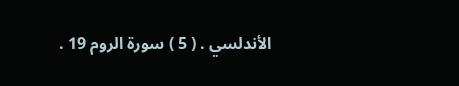الأندلسي . ( 5 ) سورة الروم 19 .